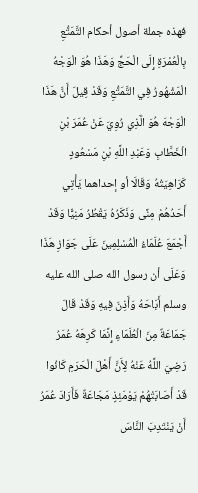فهذه جملة أصول أحكام التَّمَتُّعِ بِالْعُمْرَةِ إِلَى الْحَجِّ وَهَذَا هُوَ الْوَجْهُ الْمَشْهُورُ فِي التَّمَتُّعِ وَقَدْ قِيلَ أَنَّ هَذَا الْوَجْهَ هُوَ الَّذِي رُوِيَ عَنْ عُمَرَ بْنِ الْخَطَّابِ وَعَبْدِ اللَّهِ بْنِ مَسْعُودٍ كَرَاهِيَتُهُ وَقَالَا أو إحداهما يَأْتِي أَحَدُهُمْ مِنًى وَذَكَرُهُ يَقْطُرُ مَنِيًّا وَقَدْ أَجْمَعَ عُلَمَاءُ الْمُسْلِمِينَ عَلَى جَوَازِ هَذَا وَعَلَى أن رسول الله صلى الله عليه وسلم أَبَاحَهُ وَأَذِنَ فِيهِ وَقَدْ قَالَ جَمَاعَةٌ مِنَ الْعُلَمَاءِ إِنَّمَا كَرِهَهُ عُمَرُ رَضِيَ اللَّهُ عَنْهُ لِأَنَّ أَهْلَ الْحَرَمِ كَانُوا قَدْ أَصَابَتْهُمْ يَوْمَئِذٍ مَجَاعَةٌ فَأَرَادَ عُمَرُ أَنْ يَنْتَدِبَ النَّاسَ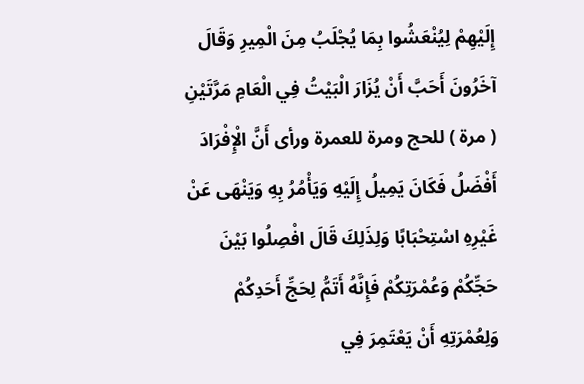إِلَيْهِمْ لِيُنْعَشُوا بِمَا يُجْلَبُ مِنَ الْمِيرِ وَقَالَ آخَرُونَ أَحَبَّ أَنْ يُزَارَ الْبَيْتُ فِي الْعَامِ مَرَّتَيْنِ ( مرة ) للحج ومرة للعمرة ورأى أَنَّ الْإِفْرَادَ أَفْضَلُ فَكَانَ يَمِيلُ إِلَيْهِ وَيَأْمُرُ بِهِ وَيَنْهَى عَنْ غَيْرِهِ اسْتِحْبَابًا وَلِذَلِكَ قَالَ افْصِلُوا بَيْنَ حَجِّكُمْ وَعُمْرَتِكُمْ فَإِنَّهُ أَتَمُّ لِحَجِّ أَحَدِكُمْ وَلِعُمْرَتِهِ أَنْ يَعْتَمِرَ فِي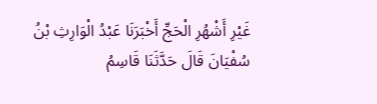غَيْرِ أَشْهُرِ الْحَجِّ أَخْبَرَنَا عَبْدُ الْوَارِثِ بْنُ سُفْيَانَ قَالَ حَدَّثَنَا قَاسِمُ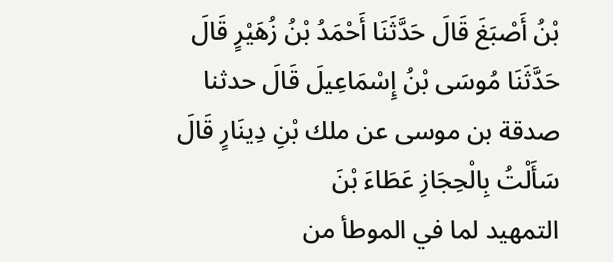بْنُ أَصْبَغَ قَالَ حَدَّثَنَا أَحْمَدُ بْنُ زُهَيْرٍ قَالَ حَدَّثَنَا مُوسَى بْنُ إِسْمَاعِيلَ قَالَ حدثنا صدقة بن موسى عن ملك بْنِ دِينَارٍ قَالَ سَأَلْتُ بِالْحِجَازِ عَطَاءَ بْنَ
التمهيد لما في الموطأ من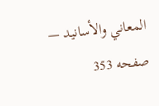المعاني والأسانيد — صفحه 353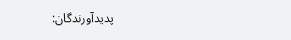پدیدآورندگان: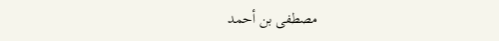مصطفى بن أحمد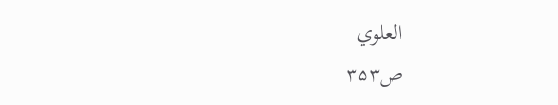العلوي
ص۳۵۳